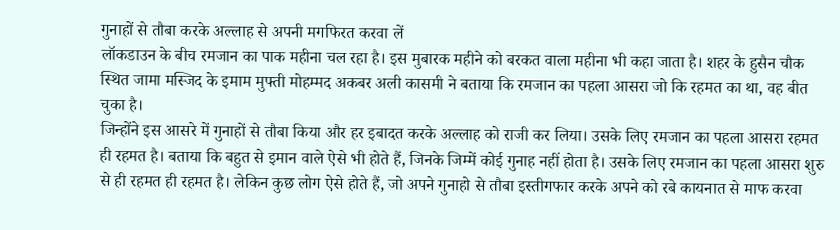गुनाहों से तौबा करके अल्लाह से अपनी मगफिरत करवा लें
लॉकडाउन के बीच रमजान का पाक महीना चल रहा है। इस मुबारक महीने को बरकत वाला महीना भी कहा जाता है। शहर के हुसैन चौक स्थित जामा मस्जिद के इमाम मुफ्ती मोहम्मद अकबर अली कासमी ने बताया कि रमजान का पहला आसरा जो कि रहमत का था, वह बीत चुका है।
जिन्होंने इस आसरे में गुनाहों से तौबा किया और हर इबादत करके अल्लाह को राजी कर लिया। उसके लिए रमजान का पहला आसरा रहमत ही रहमत है। बताया कि बहुत से इमान वाले ऐसे भी होते हैं, जिनके जिम्में कोई गुनाह नहीं होता है। उसके लिए रमजान का पहला आसरा शुरु से ही रहमत ही रहमत है। लेकिन कुछ लोग ऐसे होते हैं, जो अपने गुनाहो से तौबा इस्तीगफार करके अपने को रबे कायनात से माफ करवा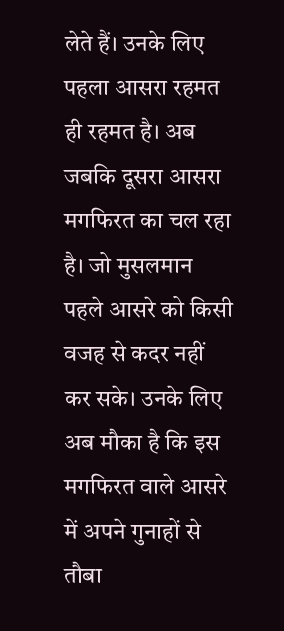लेते हैं। उनके लिए पहला आसरा रहमत ही रहमत है। अब जबकि दूसरा आसरा मगफिरत का चल रहा है। जो मुसलमान पहले आसरे को किसी वजह से कदर नहीं कर सके। उनके लिए अब मौका है कि इस मगफिरत वाले आसरे में अपने गुनाहों से तौबा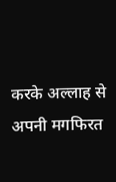करके अल्लाह से अपनी मगफिरत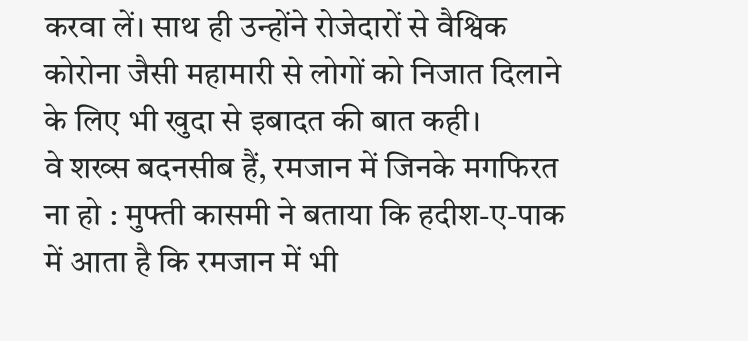करवा लें। साथ ही उन्होंने रोजेदारों से वैश्विक कोरोना जैसी महामारी से लोगों को निजात दिलाने के लिए भी खुदा से इबादत की बात कही।
वे शख्स बदनसीब हैं, रमजान में जिनके मगफिरत ना हो : मुफ्ती कासमी ने बताया कि हदीश-ए-पाक में आता है कि रमजान में भी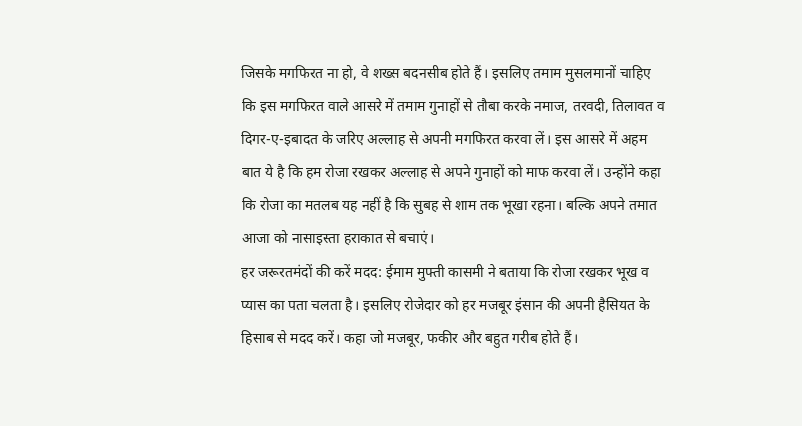जिसके मगफिरत ना हो, वे शख्स बदनसीब होते हैं। इसलिए तमाम मुसलमानों चाहिए कि इस मगफिरत वाले आसरे में तमाम गुनाहों से तौबा करके नमाज, तरवदी, तिलावत व दिगर-ए-इबादत के जरिए अल्लाह से अपनी मगफिरत करवा लें। इस आसरे में अहम बात ये है कि हम रोजा रखकर अल्लाह से अपने गुनाहों को माफ करवा लें। उन्होंने कहा कि रोजा का मतलब यह नहीं है कि सुबह से शाम तक भूखा रहना। बल्कि अपने तमात आजा को नासाइस्ता हराकात से बचाएं।
हर जरूरतमंदों की करें मदद: ईमाम मुफ्ती कासमी ने बताया कि रोजा रखकर भूख व प्यास का पता चलता है। इसलिए रोजेदार को हर मजबूर इंसान की अपनी हैसियत के हिसाब से मदद करें। कहा जो मजबूर, फकीर और बहुत गरीब होते हैं।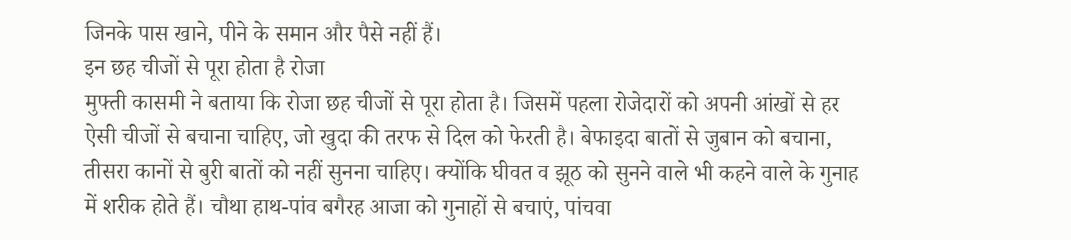जिनके पास खाने, पीने के समान और पैसे नहीं हैं।
इन छह चीजों से पूरा होता है रोजा
मुफ्ती कासमी ने बताया कि रोजा छह चीजों से पूरा होता है। जिसमें पहला रोजेदारों को अपनी आंखों से हर ऐसी चीजों से बचाना चाहिए, जो खुदा की तरफ से दिल को फेरती है। बेफाइदा बातों से जुबान को बचाना, तीसरा कानों से बुरी बातों को नहीं सुनना चाहिए। क्योंकि घीवत व झूठ को सुनने वाले भी कहने वाले के गुनाह में शरीक होते हैं। चौथा हाथ-पांव बगैरह आजा को गुनाहों से बचाएं, पांचवा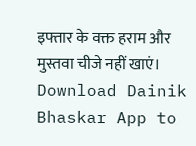इफ्तार के वक्त हराम और मुस्तवा चीजे नहीं खाएं।
Download Dainik Bhaskar App to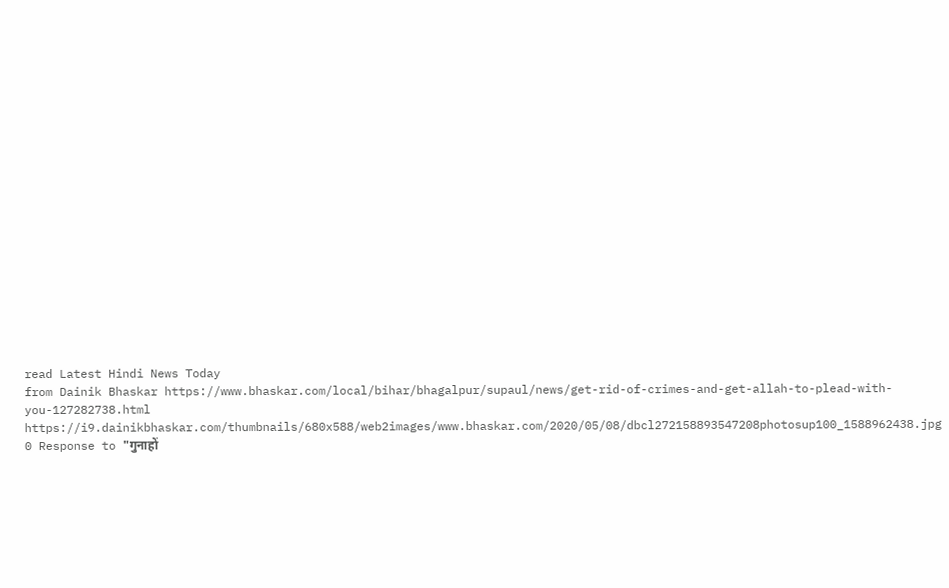read Latest Hindi News Today
from Dainik Bhaskar https://www.bhaskar.com/local/bihar/bhagalpur/supaul/news/get-rid-of-crimes-and-get-allah-to-plead-with-you-127282738.html
https://i9.dainikbhaskar.com/thumbnails/680x588/web2images/www.bhaskar.com/2020/05/08/dbcl272158893547208photosup100_1588962438.jpg
0 Response to "गुनाहों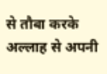से तौबा करके अल्लाह से अपनी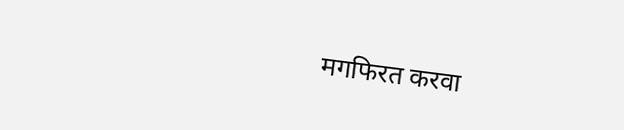मगफिरत करवा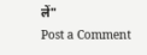लें"
Post a Comment